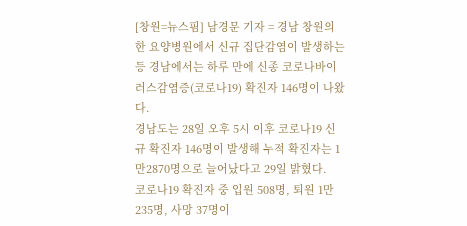[창원=뉴스핌] 남경문 기자 = 경남 창원의 한 요양병원에서 신규 집단감염이 발생하는 등 경남에서는 하루 만에 신종 코로나바이러스감염증(코로나19) 확진자 146명이 나왔다.
경남도는 28일 오후 5시 이후 코로나19 신규 확진자 146명이 발생해 누적 확진자는 1만2870명으로 늘어났다고 29일 밝혔다.
코로나19 확진자 중 입원 508명, 퇴원 1만235명, 사망 37명이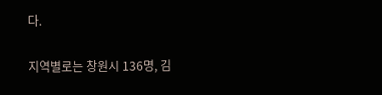다.

지역별로는 창원시 136명, 김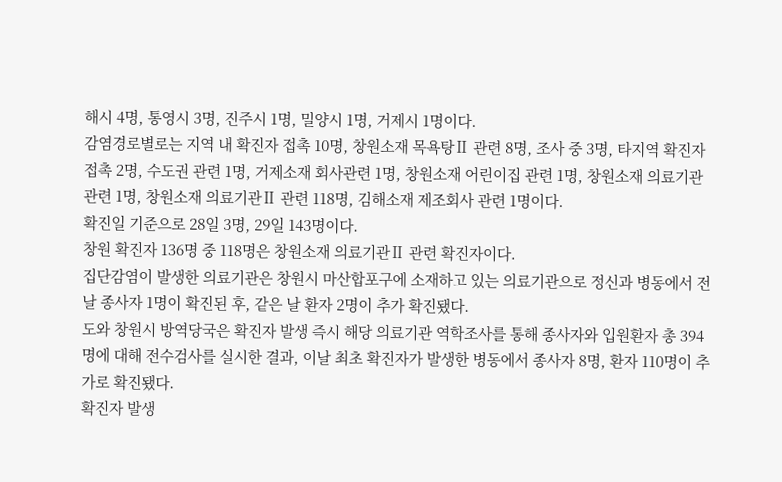해시 4명, 통영시 3명, 진주시 1명, 밀양시 1명, 거제시 1명이다.
감염경로별로는 지역 내 확진자 접촉 10명, 창원소재 목욕탕Ⅱ 관련 8명, 조사 중 3명, 타지역 확진자 접촉 2명, 수도권 관련 1명, 거제소재 회사관련 1명, 창원소재 어린이집 관련 1명, 창원소재 의료기관 관련 1명, 창원소재 의료기관Ⅱ 관련 118명, 김해소재 제조회사 관련 1명이다.
확진일 기준으로 28일 3명, 29일 143명이다.
창원 확진자 136명 중 118명은 창원소재 의료기관Ⅱ 관련 확진자이다.
집단감염이 발생한 의료기관은 창원시 마산합포구에 소재하고 있는 의료기관으로 정신과 병동에서 전날 종사자 1명이 확진된 후, 같은 날 환자 2명이 추가 확진됐다.
도와 창원시 방역당국은 확진자 발생 즉시 해당 의료기관 역학조사를 통해 종사자와 입원환자 총 394명에 대해 전수검사를 실시한 결과, 이날 최초 확진자가 발생한 병동에서 종사자 8명, 환자 110명이 추가로 확진됐다.
확진자 발생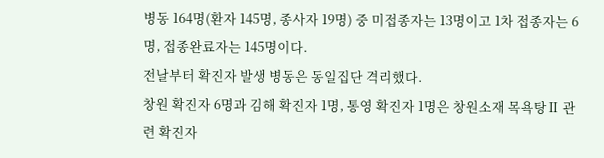병동 164명(환자 145명, 종사자 19명) 중 미접종자는 13명이고 1차 접종자는 6명, 접종완료자는 145명이다.
전날부터 확진자 발생 병동은 동일집단 격리했다.
창원 확진자 6명과 김해 확진자 1명, 통영 확진자 1명은 창원소재 목욕탕Ⅱ 관련 확진자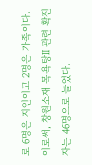로 6명은 지인이고 2명은 가족이다. 이로써, 창원소재 목욕탕Ⅱ 관련 확진자는 46명으로 늘었다.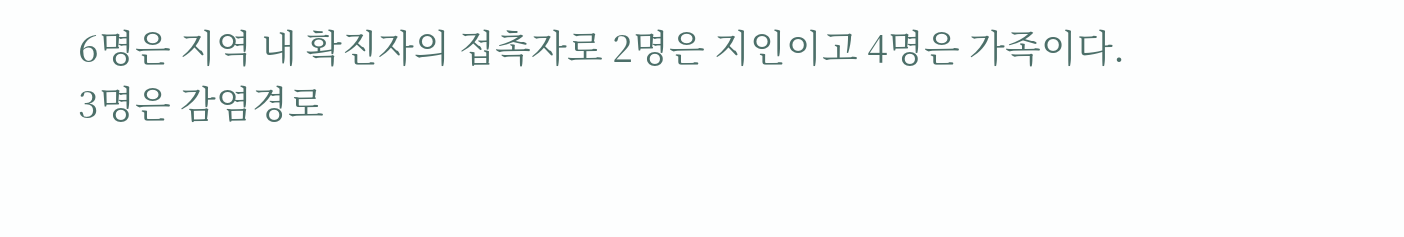6명은 지역 내 확진자의 접촉자로 2명은 지인이고 4명은 가족이다.
3명은 감염경로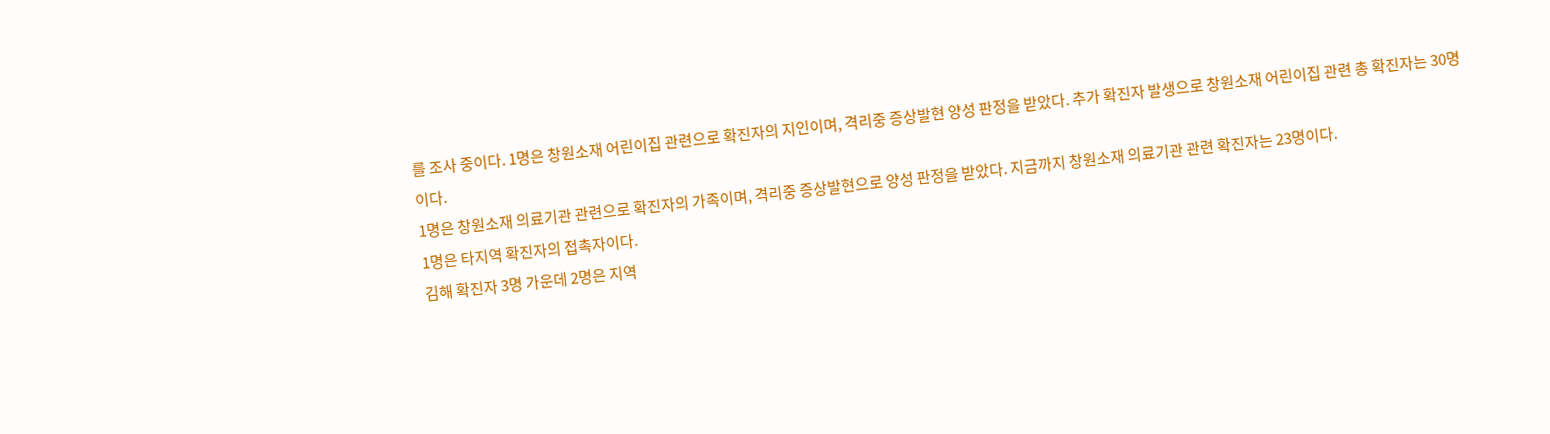를 조사 중이다. 1명은 창원소재 어린이집 관련으로 확진자의 지인이며, 격리중 증상발현 양성 판정을 받았다. 추가 확진자 발생으로 창원소재 어린이집 관련 총 확진자는 30명이다.
1명은 창원소재 의료기관 관련으로 확진자의 가족이며, 격리중 증상발현으로 양성 판정을 받았다. 지금까지 창원소재 의료기관 관련 확진자는 23명이다.
1명은 타지역 확진자의 접촉자이다.
김해 확진자 3명 가운데 2명은 지역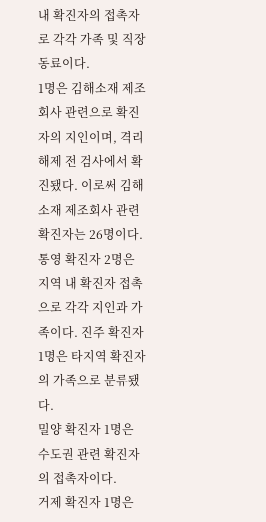내 확진자의 접촉자로 각각 가족 및 직장동료이다.
1명은 김해소재 제조회사 관련으로 확진자의 지인이며, 격리 해제 전 검사에서 확진됐다. 이로써 김해소재 제조회사 관련 확진자는 26명이다.
통영 확진자 2명은 지역 내 확진자 접촉으로 각각 지인과 가족이다. 진주 확진자 1명은 타지역 확진자의 가족으로 분류됐다.
밀양 확진자 1명은 수도권 관련 확진자의 접촉자이다.
거제 확진자 1명은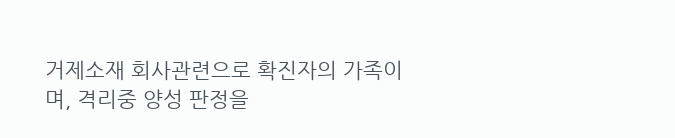거제소재 회사관련으로 확진자의 가족이며, 격리중 양성 판정을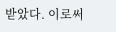받았다. 이로써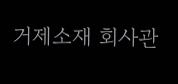거제소재 회사관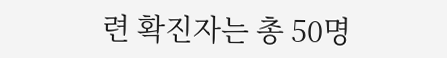련 확진자는 총 50명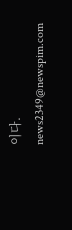이다.
news2349@newspim.com